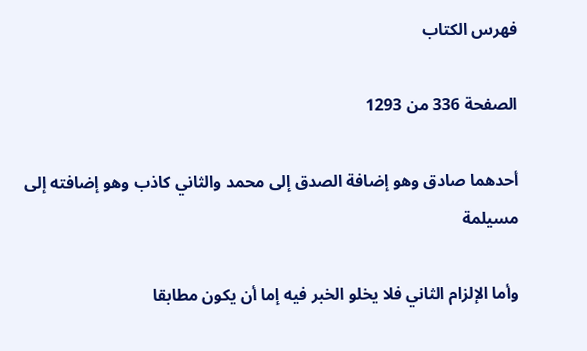فهرس الكتاب

الصفحة 336 من 1293

أحدهما صادق وهو إضافة الصدق إلى محمد والثاني كاذب وهو إضافته إلى مسيلمة

وأما الإلزام الثاني فلا يخلو الخبر فيه إما أن يكون مطابقا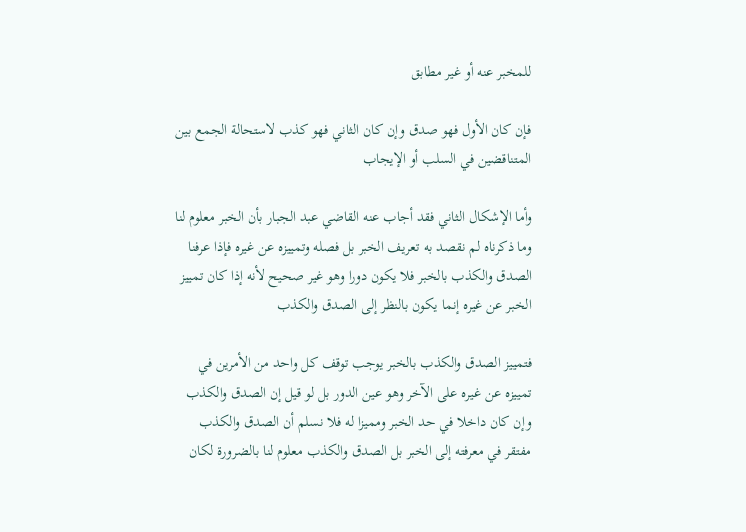للمخبر عنه أو غير مطابق

فإن كان الأول فهو صدق وإن كان الثاني فهو كذب لاستحالة الجمع بين المتناقضين في السلب أو الإيجاب

وأما الإشكال الثاني فقد أجاب عنه القاضي عبد الجبار بأن الخبر معلوم لنا وما ذكرناه لم نقصد به تعريف الخبر بل فصله وتمييزه عن غيره فإذا عرفنا الصدق والكذب بالخبر فلا يكون دورا وهو غير صحيح لأنه إذا كان تمييز الخبر عن غيره إنما يكون بالنظر إلى الصدق والكذب

فتمييز الصدق والكذب بالخبر يوجب توقف كل واحد من الأمرين في تمييزه عن غيره على الآخر وهو عين الدور بل لو قيل إن الصدق والكذب وإن كان داخلا في حد الخبر ومميزا له فلا نسلم أن الصدق والكذب مفتقر في معرفته إلى الخبر بل الصدق والكذب معلوم لنا بالضرورة لكان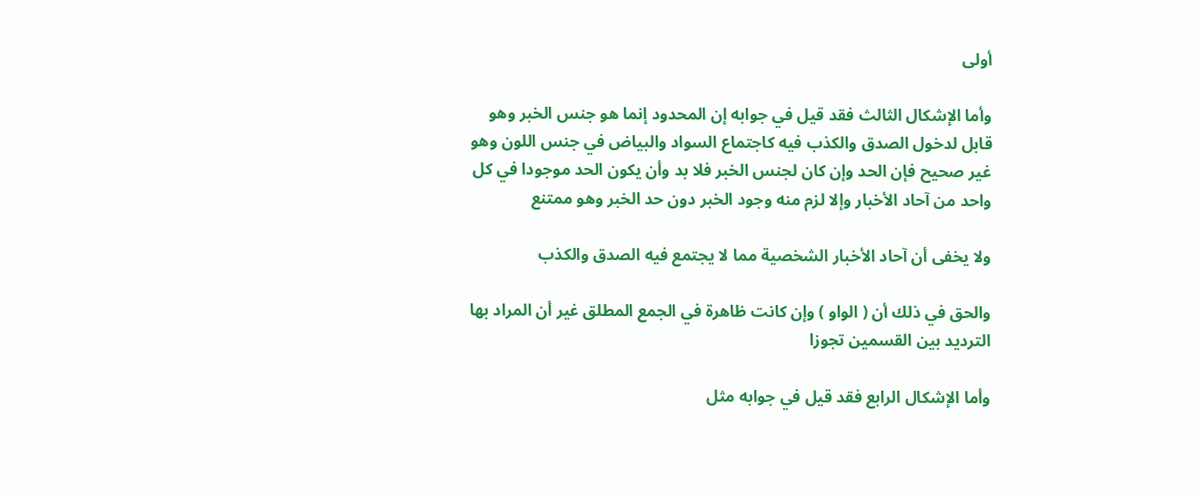أولى

وأما الإشكال الثالث فقد قيل في جوابه إن المحدود إنما هو جنس الخبر وهو قابل لدخول الصدق والكذب فيه كاجتماع السواد والبياض في جنس اللون وهو غير صحيح فإن الحد وإن كان لجنس الخبر فلا بد وأن يكون الحد موجودا في كل واحد من آحاد الأخبار وإلا لزم منه وجود الخبر دون حد الخبر وهو ممتنع

ولا يخفى أن آحاد الأخبار الشخصية مما لا يجتمع فيه الصدق والكذب

والحق في ذلك أن ( الواو ) وإن كانت ظاهرة في الجمع المطلق غير أن المراد بها الترديد بين القسمين تجوزا

وأما الإشكال الرابع فقد قيل في جوابه مثل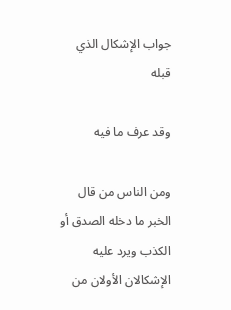جواب الإشكال الذي قبله

وقد عرف ما فيه

ومن الناس من قال الخبر ما دخله الصدق أو الكذب ويرد عليه الإشكالان الأولان من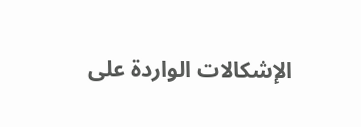الإشكالات الواردة على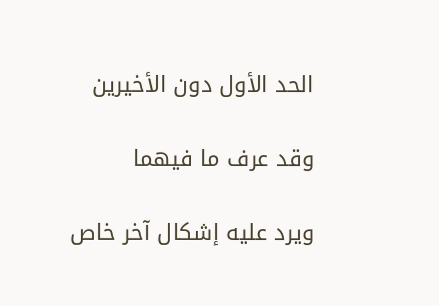الحد الأول دون الأخيرين

وقد عرف ما فيهما

ويرد عليه إشكال آخر خاص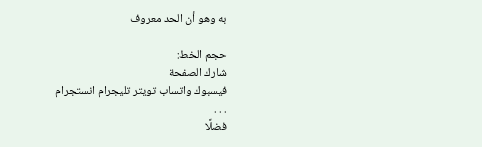به وهو أن الحد معروف

حجم الخط:
شارك الصفحة
فيسبوك واتساب تويتر تليجرام انستجرام
. . .
فضلًا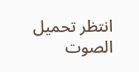انتظر تحميل الصوت